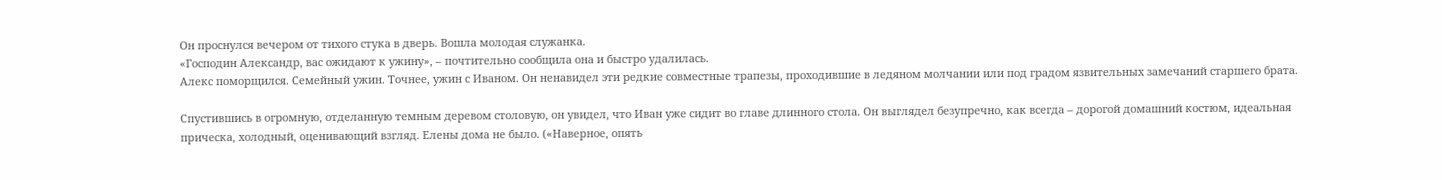Он проснулся вечером от тихого стука в дверь. Вошла молодая служанка.
«Господин Александр, вас ожидают к ужину», – почтительно сообщила она и быстро удалилась.
Алекс поморщился. Семейный ужин. Точнее, ужин с Иваном. Он ненавидел эти редкие совместные трапезы, проходившие в ледяном молчании или под градом язвительных замечаний старшего брата.

Спустившись в огромную, отделанную темным деревом столовую, он увидел, что Иван уже сидит во главе длинного стола. Он выглядел безупречно, как всегда – дорогой домашний костюм, идеальная прическа, холодный, оценивающий взгляд. Елены дома не было. («Наверное, опять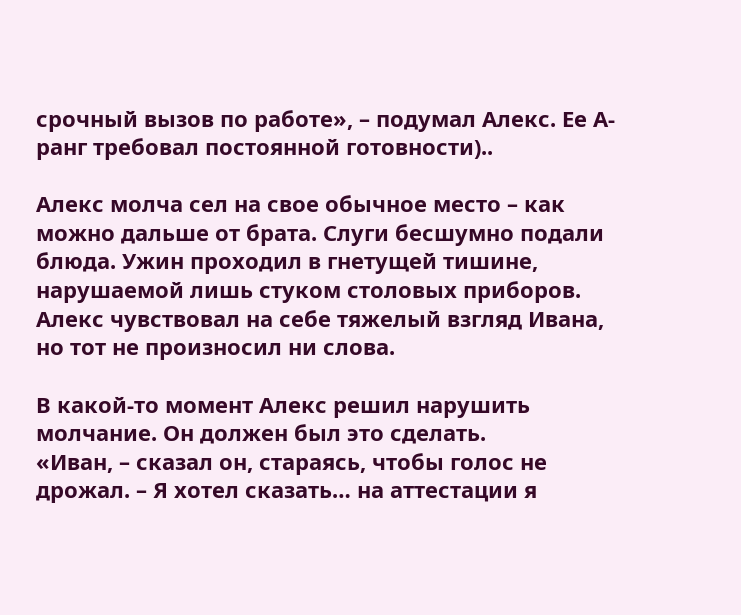срочный вызов по работе», – подумал Алекс. Ее А-ранг требовал постоянной готовности)..

Алекс молча сел на свое обычное место – как можно дальше от брата. Слуги бесшумно подали блюда. Ужин проходил в гнетущей тишине, нарушаемой лишь стуком столовых приборов. Алекс чувствовал на себе тяжелый взгляд Ивана, но тот не произносил ни слова.

В какой-то момент Алекс решил нарушить молчание. Он должен был это сделать.
«Иван, – сказал он, стараясь, чтобы голос не дрожал. – Я хотел сказать… на аттестации я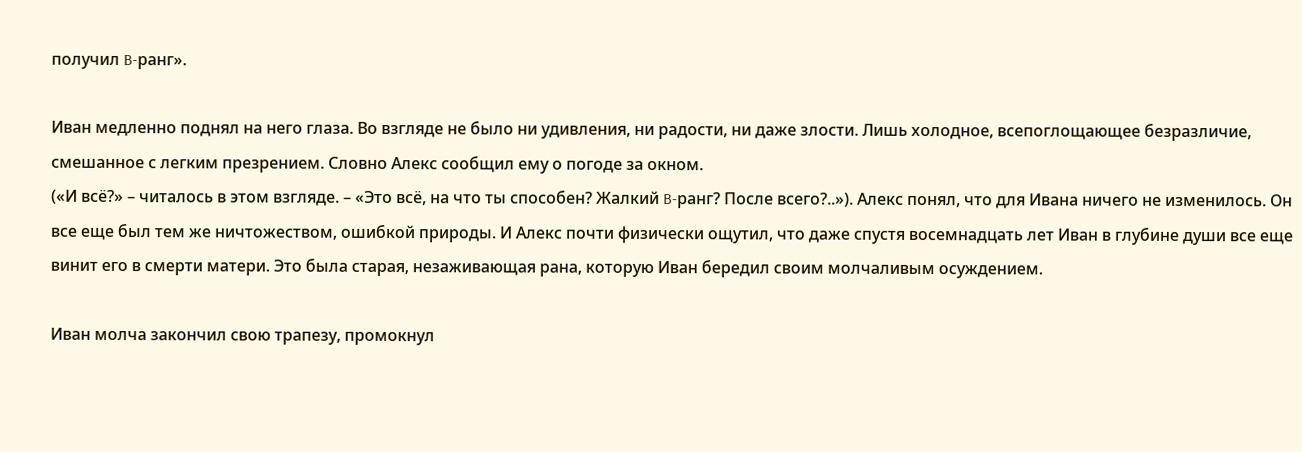получил B-ранг».

Иван медленно поднял на него глаза. Во взгляде не было ни удивления, ни радости, ни даже злости. Лишь холодное, всепоглощающее безразличие, смешанное с легким презрением. Словно Алекс сообщил ему о погоде за окном.
(«И всё?» – читалось в этом взгляде. – «Это всё, на что ты способен? Жалкий B-ранг? После всего?..»). Алекс понял, что для Ивана ничего не изменилось. Он все еще был тем же ничтожеством, ошибкой природы. И Алекс почти физически ощутил, что даже спустя восемнадцать лет Иван в глубине души все еще винит его в смерти матери. Это была старая, незаживающая рана, которую Иван бередил своим молчаливым осуждением.

Иван молча закончил свою трапезу, промокнул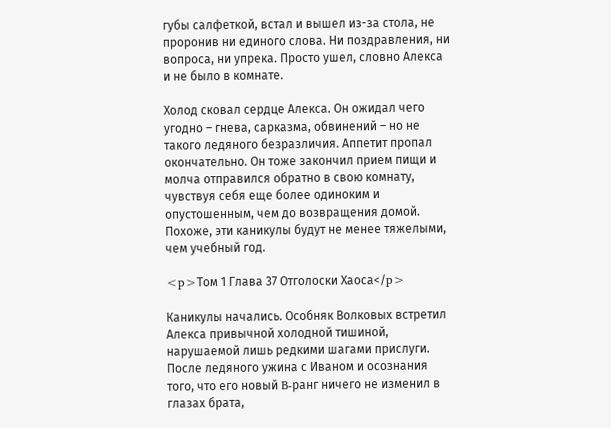губы салфеткой, встал и вышел из-за стола, не проронив ни единого слова. Ни поздравления, ни вопроса, ни упрека. Просто ушел, словно Алекса и не было в комнате.

Холод сковал сердце Алекса. Он ожидал чего угодно – гнева, сарказма, обвинений – но не такого ледяного безразличия. Аппетит пропал окончательно. Он тоже закончил прием пищи и молча отправился обратно в свою комнату, чувствуя себя еще более одиноким и опустошенным, чем до возвращения домой. Похоже, эти каникулы будут не менее тяжелыми, чем учебный год.

<p>Том 1 Глава 37 Отголоски Хаоса</p>

Каникулы начались. Особняк Волковых встретил Алекса привычной холодной тишиной, нарушаемой лишь редкими шагами прислуги. После ледяного ужина с Иваном и осознания того, что его новый B-ранг ничего не изменил в глазах брата,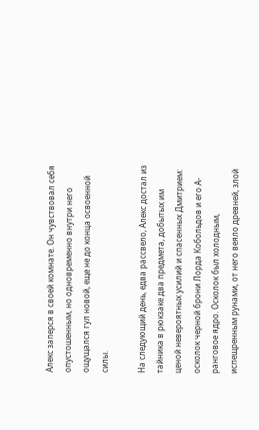Алекс заперся в своей комнате. Он чувствовал себя опустошенным, но одновременно внутри него ощущался гул новой, еще не до конца освоенной силы.

На следующий день, едва рассвело, Алекс достал из тайника в рюкзаке два предмета, добытых им ценой невероятных усилий и спасенных Дмитрием: осколок черной брони Лорда Кобольдов и его А-ранговое ядро. Осколок был холодным, испещренным рунами, от него веяло древней, злой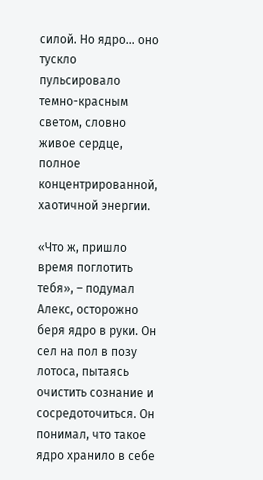силой. Но ядро… оно тускло пульсировало темно-красным светом, словно живое сердце, полное концентрированной, хаотичной энергии.

«Что ж, пришло время поглотить тебя», – подумал Алекс, осторожно беря ядро в руки. Он сел на пол в позу лотоса, пытаясь очистить сознание и сосредоточиться. Он понимал, что такое ядро хранило в себе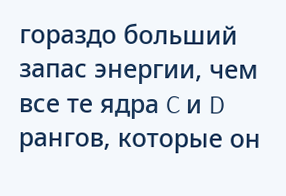гораздо больший запас энергии, чем все те ядра C и D рангов, которые он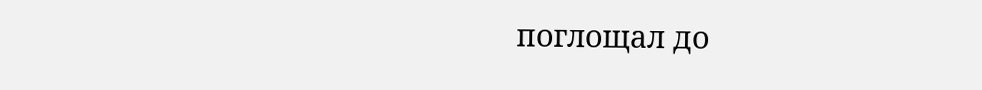поглощал до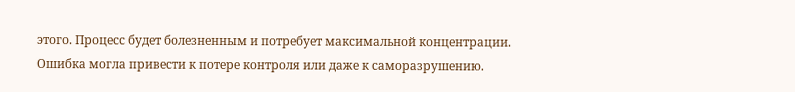этого. Процесс будет болезненным и потребует максимальной концентрации. Ошибка могла привести к потере контроля или даже к саморазрушению.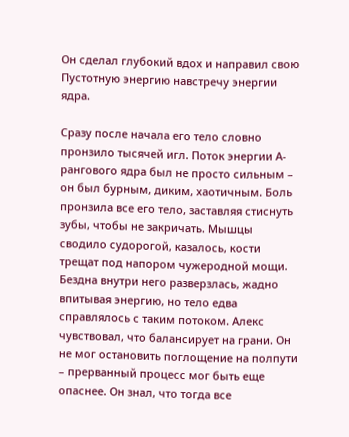Он сделал глубокий вдох и направил свою Пустотную энергию навстречу энергии ядра.

Сразу после начала его тело словно пронзило тысячей игл. Поток энергии А-рангового ядра был не просто сильным – он был бурным, диким, хаотичным. Боль пронзила все его тело, заставляя стиснуть зубы, чтобы не закричать. Мышцы сводило судорогой, казалось, кости трещат под напором чужеродной мощи. Бездна внутри него разверзлась, жадно впитывая энергию, но тело едва справлялось с таким потоком. Алекс чувствовал, что балансирует на грани. Он не мог остановить поглощение на полпути – прерванный процесс мог быть еще опаснее. Он знал, что тогда все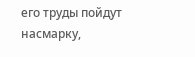его труды пойдут насмарку,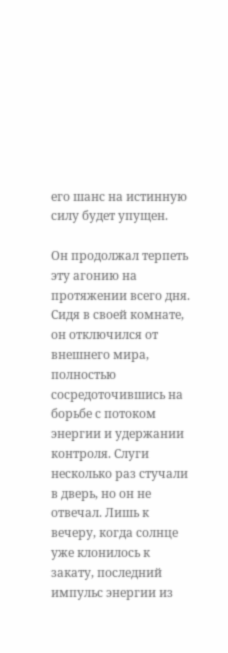его шанс на истинную силу будет упущен.

Он продолжал терпеть эту агонию на протяжении всего дня. Сидя в своей комнате, он отключился от внешнего мира, полностью сосредоточившись на борьбе с потоком энергии и удержании контроля. Слуги несколько раз стучали в дверь, но он не отвечал. Лишь к вечеру, когда солнце уже клонилось к закату, последний импульс энергии из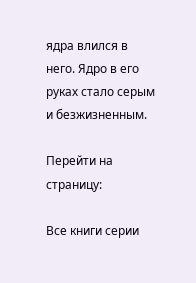ядра влился в него. Ядро в его руках стало серым и безжизненным.

Перейти на страницу:

Все книги серии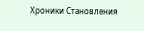Хроники Становления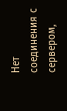Нет соединения с сервером,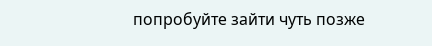попробуйте зайти чуть позже